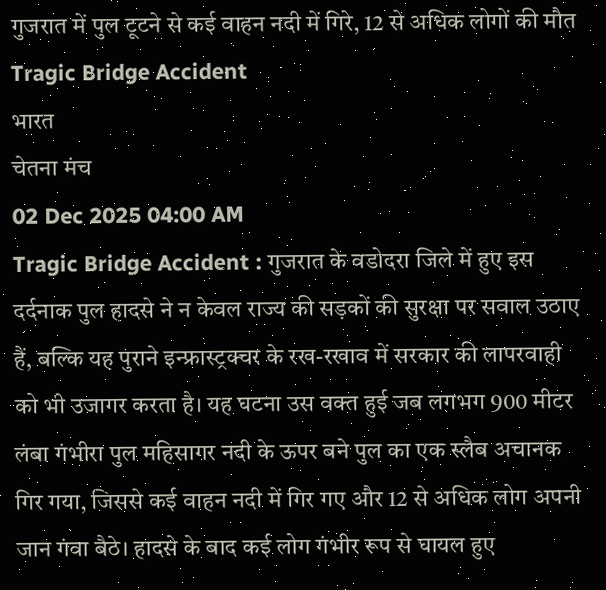गुजरात में पुल टूटने से कई वाहन नदी में गिरे, 12 से अधिक लोगों की मौत
Tragic Bridge Accident
भारत
चेतना मंच
02 Dec 2025 04:00 AM
Tragic Bridge Accident : गुजरात के वडोदरा जिले में हुए इस दर्दनाक पुल हादसे ने न केवल राज्य की सड़कों की सुरक्षा पर सवाल उठाए हैं, बल्कि यह पुराने इन्फ्रास्ट्रक्चर के रख-रखाव में सरकार की लापरवाही को भी उजागर करता है। यह घटना उस वक्त हुई जब लगभग 900 मीटर लंबा गंभीरा पुल महिसागर नदी के ऊपर बने पुल का एक स्लैब अचानक गिर गया, जिससे कई वाहन नदी में गिर गए और 12 से अधिक लोग अपनी जान गंवा बैठे। हादसे के बाद कई लोग गंभीर रूप से घायल हुए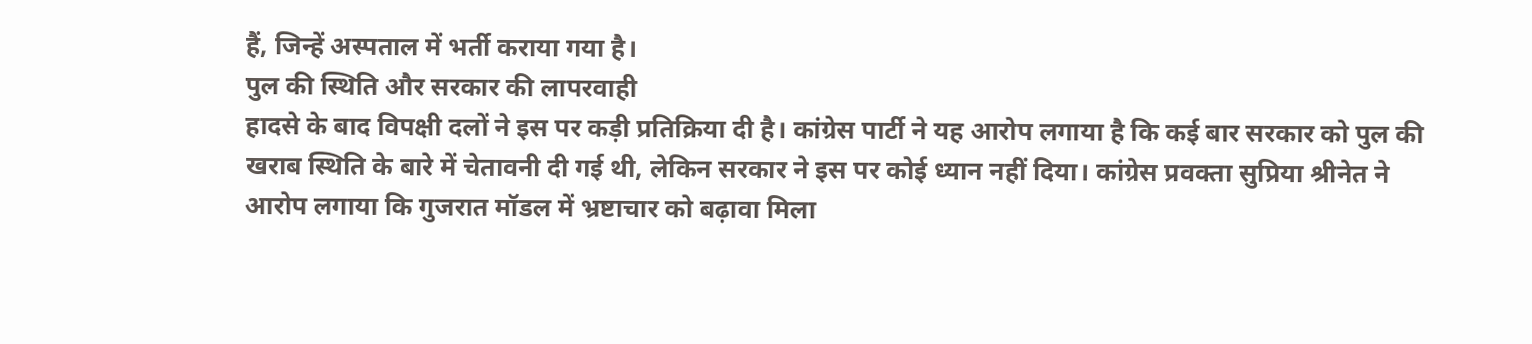हैं, जिन्हें अस्पताल में भर्ती कराया गया है।
पुल की स्थिति और सरकार की लापरवाही
हादसे के बाद विपक्षी दलों ने इस पर कड़ी प्रतिक्रिया दी है। कांग्रेस पार्टी ने यह आरोप लगाया है कि कई बार सरकार को पुल की खराब स्थिति के बारे में चेतावनी दी गई थी, लेकिन सरकार ने इस पर कोई ध्यान नहीं दिया। कांग्रेस प्रवक्ता सुप्रिया श्रीनेत ने आरोप लगाया कि गुजरात मॉडल में भ्रष्टाचार को बढ़ावा मिला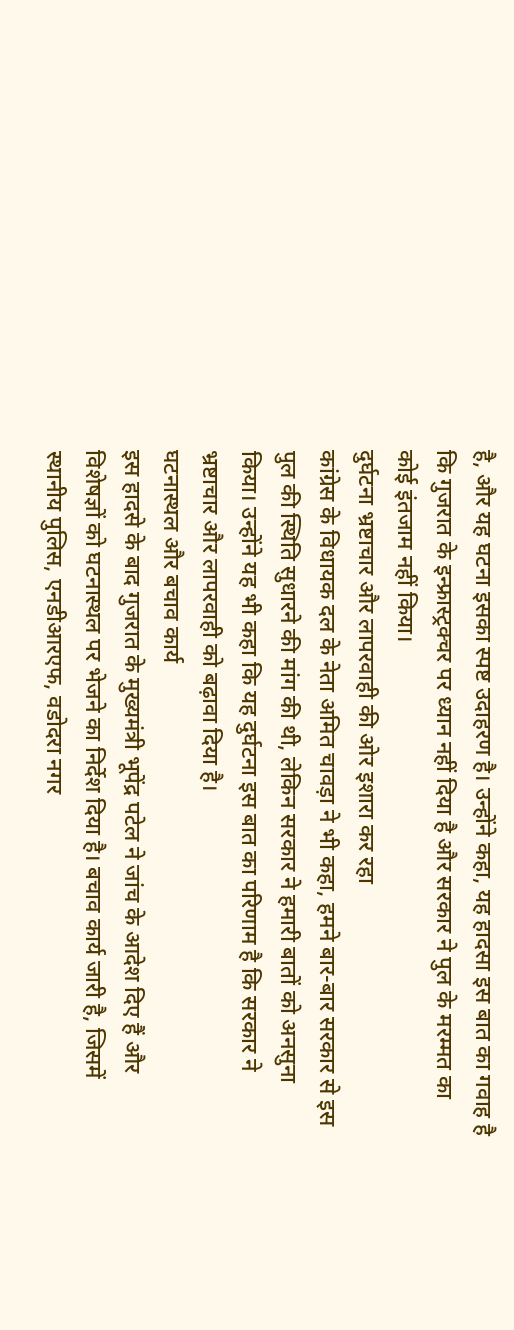है, और यह घटना इसका स्पष्ट उदाहरण है। उन्होंने कहा, यह हादसा इस बात का गवाह है कि गुजरात के इन्फ्रास्ट्रक्चर पर ध्यान नहीं दिया है और सरकार ने पुल के मरम्मत का कोई इंतजाम नहीं किया।
दुर्घटना भ्रष्टाचार और लापरवाही की ओर इशारा कर रहा
कांग्रेस के विधायक दल के नेता अमित चावड़ा ने भी कहा, हमने बार-बार सरकार से इस पुल की स्थिति सुधारने की मांग की थी, लेकिन सरकार ने हमारी बातों को अनसुना किया। उन्होंने यह भी कहा कि यह दुर्घटना इस बात का परिणाम है कि सरकार ने भ्रष्टाचार और लापरवाही को बढ़ावा दिया है।
घटनास्थल और बचाव कार्य
इस हादसे के बाद गुजरात के मुख्यमंत्री भूपेंद्र पटेल ने जांच के आदेश दिए हैं और विशेषज्ञों को घटनास्थल पर भेजने का निर्देश दिया है। बचाव कार्य जारी है, जिसमें स्थानीय पुलिस, एनडीआरएफ, वडोदरा नगर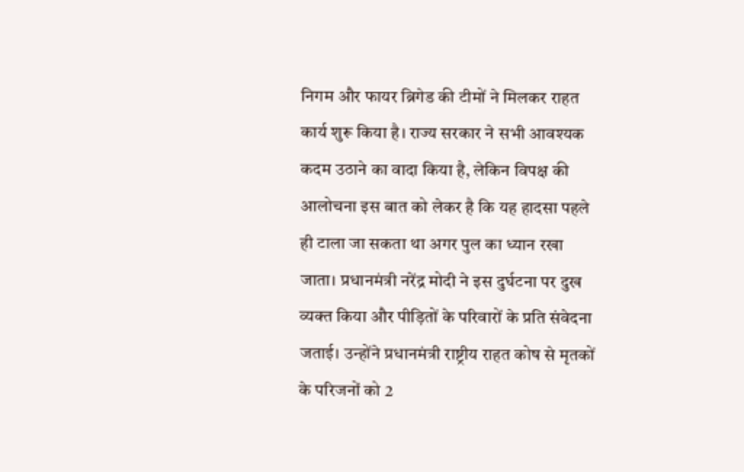निगम और फायर ब्रिगेड की टीमों ने मिलकर राहत कार्य शुरू किया है। राज्य सरकार ने सभी आवश्यक कदम उठाने का वादा किया है, लेकिन विपक्ष की आलोचना इस बात को लेकर है कि यह हादसा पहले ही टाला जा सकता था अगर पुल का ध्यान रखा जाता। प्रधानमंत्री नरेंद्र मोदी ने इस दुर्घटना पर दुख व्यक्त किया और पीड़ितों के परिवारों के प्रति संवेदना जताई। उन्होंने प्रधानमंत्री राष्ट्रीय राहत कोष से मृतकों के परिजनों को 2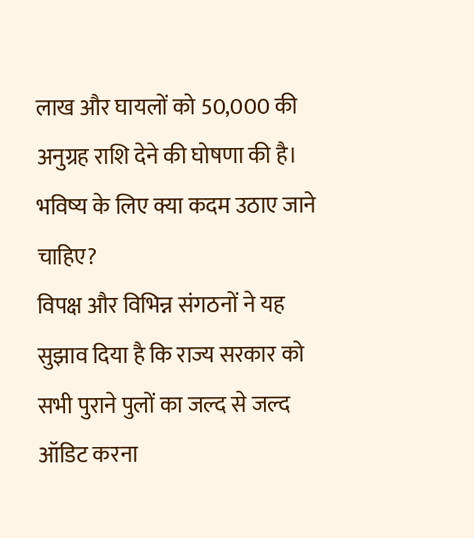लाख और घायलों को 50,000 की अनुग्रह राशि देने की घोषणा की है।
भविष्य के लिए क्या कदम उठाए जाने चाहिए?
विपक्ष और विभिन्न संगठनों ने यह सुझाव दिया है कि राज्य सरकार को सभी पुराने पुलों का जल्द से जल्द ऑडिट करना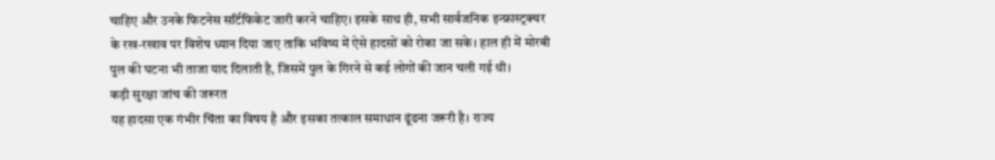चाहिए और उनके फिटनेस सर्टिफिकेट जारी करने चाहिए। इसके साथ ही, सभी सार्वजनिक इन्फ्रास्ट्रक्चर के रख-रखाव पर विशेष ध्यान दिया जाए ताकि भविष्य में ऐसे हादसों को रोका जा सके। हाल ही में मोरबी पुल की घटना भी ताजा याद दिलाती है, जिसमें पुल के गिरने से कई लोगों की जान चली गई थी।
कड़ी सुरक्षा जांच की जरूरत
यह हादसा एक गंभीर चिंता का विषय है और इसका तत्काल समाधान ढूंढना जरूरी है। राज्य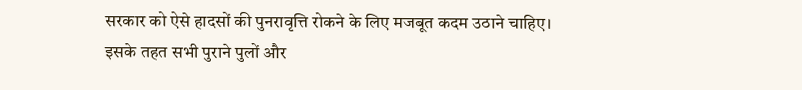सरकार को ऐसे हादसों की पुनरावृत्ति रोकने के लिए मजबूत कदम उठाने चाहिए। इसके तहत सभी पुराने पुलों और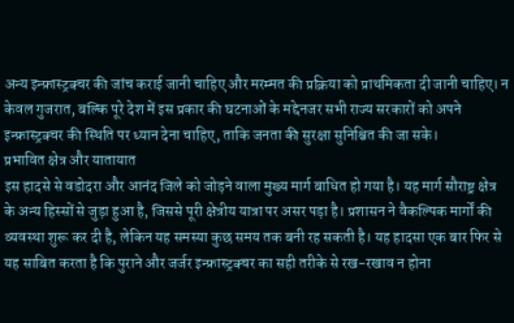अन्य इन्फ्रास्ट्रक्चर की जांच कराई जानी चाहिए और मरम्मत की प्रक्रिया को प्राथमिकता दी जानी चाहिए। न केवल गुजरात, बल्कि पूरे देश में इस प्रकार की घटनाओं के मद्देनजर सभी राज्य सरकारों को अपने इन्फ्रास्ट्रक्चर की स्थिति पर ध्यान देना चाहिए, ताकि जनता की सुरक्षा सुनिश्चित की जा सके।
प्रभावित क्षेत्र और यातायात
इस हादसे से वडोदरा और आनंद जिले को जोड़ने वाला मुख्य मार्ग बाधित हो गया है। यह मार्ग सौराष्ट्र क्षेत्र के अन्य हिस्सों से जुड़ा हुआ है, जिससे पूरी क्षेत्रीय यात्रा पर असर पड़ा है। प्रशासन ने वैकल्पिक मार्गों की व्यवस्था शुरू कर दी है, लेकिन यह समस्या कुछ समय तक बनी रह सकती है। यह हादसा एक बार फिर से यह साबित करता है कि पुराने और जर्जर इन्फ्रास्ट्रक्चर का सही तरीके से रख-रखाव न होना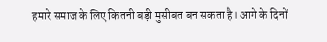हमारे समाज के लिए कितनी बड़ी मुसीबत बन सकता है। आगे के दिनों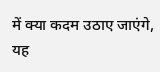में क्या कदम उठाए जाएंगे, यह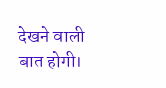देखने वाली बात होगी।